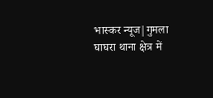भास्कर न्यूज|गुमला घाघरा थाना क्षेत्र में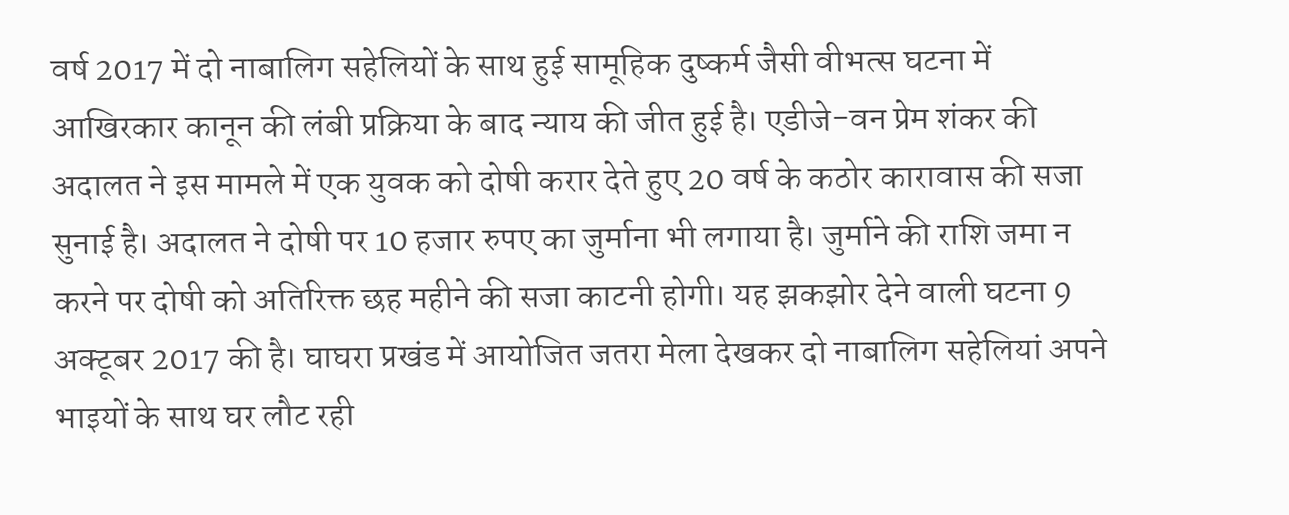वर्ष 2017 में दो नाबालिग सहेलियों के साथ हुई सामूहिक दुष्कर्म जैसी वीभत्स घटना में आखिरकार कानून की लंबी प्रक्रिया के बाद न्याय की जीत हुई है। एडीजे-वन प्रेम शंकर की अदालत ने इस मामले में एक युवक को दोषी करार देते हुए 20 वर्ष के कठोर कारावास की सजा सुनाई है। अदालत ने दोषी पर 10 हजार रुपए का जुर्माना भी लगाया है। जुर्माने की राशि जमा न करने पर दोषी को अतिरिक्त छह महीने की सजा काटनी होगी। यह झकझोर देने वाली घटना 9 अक्टूबर 2017 की है। घाघरा प्रखंड में आयोजित जतरा मेला देखकर दो नाबालिग सहेलियां अपने भाइयों के साथ घर लौट रही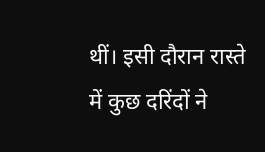थीं। इसी दौरान रास्ते में कुछ दरिंदों ने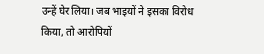उन्हें घेर लिया। जब भाइयों ने इसका विरोध किया, तो आरोपियों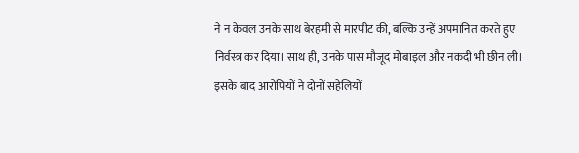ने न केवल उनके साथ बेरहमी से मारपीट की, बल्कि उन्हें अपमानित करते हुए निर्वस्त्र कर दिया। साथ ही, उनके पास मौजूद मोबाइल और नकदी भी छीन ली। इसके बाद आरोपियों ने दोनों सहेलियों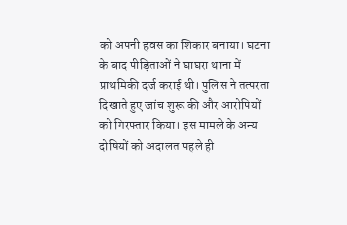को अपनी हवस का शिकार बनाया। घटना के बाद पीड़िताओं ने घाघरा थाना में प्राथमिकी दर्ज कराई थी। पुलिस ने तत्परता दिखाते हुए जांच शुरू की और आरोपियों को गिरफ्तार किया। इस मामले के अन्य दोषियों को अदालत पहले ही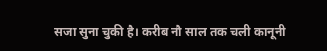सजा सुना चुकी है। करीब नौ साल तक चली कानूनी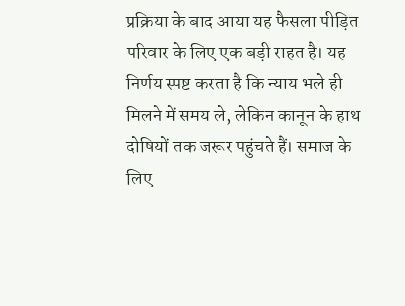प्रक्रिया के बाद आया यह फैसला पीड़ित परिवार के लिए एक बड़ी राहत है। यह निर्णय स्पष्ट करता है कि न्याय भले ही मिलने में समय ले, लेकिन कानून के हाथ दोषियों तक जरूर पहुंचते हैं। समाज के लिए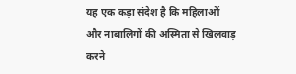यह एक कड़ा संदेश है कि महिलाओं और नाबालिगों की अस्मिता से खिलवाड़ करने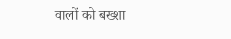वालों को बख्शा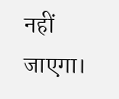नहीं जाएगा।